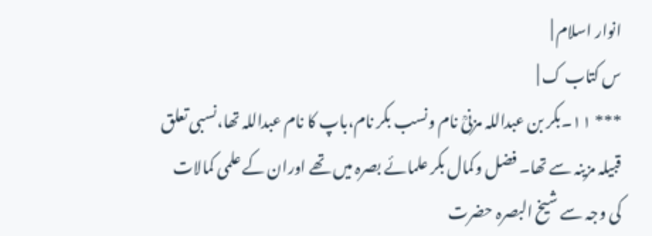انوار اسلام |
س کتاب ک |
*** ۱۱۔بکر بن عبداللہ مزنیؒ نام ونسب بکر نام،باپ کا نام عبداللہ تھا،نسبی تعلق قبیلہ مزینہ سے تھا۔ فضل وکمال بکر علمائے بصرہ میں تھے اوران کے علمی کمالات کی وجہ سے شیخ البصرہ حضرت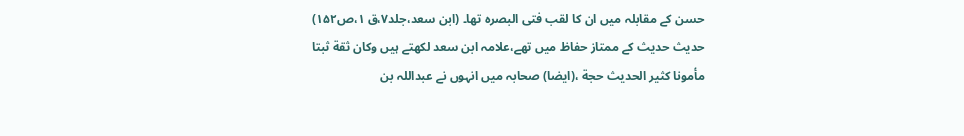حسن کے مقابلہ میں ان کا لقب فتی البصرہ تھا۔ (ابن سعد،جلد۷،ق ۱،ص۱۵۲) حدیث حدیث کے ممتاز حفاظ میں تھے،علامہ ابن سعد لکھتے ہیں وكان ثقة ثبتا مأمونا كثير الحديث حجة ،(ایضا) صحابہ میں انہوں نے عبداللہ بن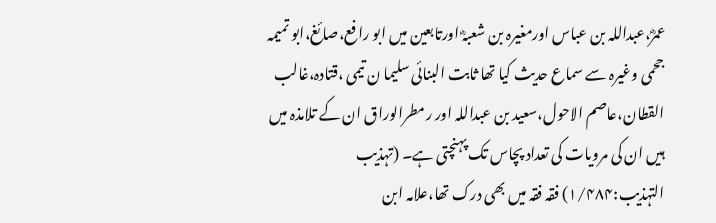عمرؓ،عبداللہ بن عباس اورمغیرہ بن شعبہؓ اورتابعین میں ابو رافع،صائغ،ابو تمیمہ جحمی وغیرہ سے سماع حدیث کیا تھا ثابت البنائی سلیما ن تیمی ،قتادہ،غالب القطان،عاصم الاحول،سعید بن عبداللہ اور رمطرالوراق ان کے تلامذہ میں ہیں ان کی مرویات کی تعداد پچاس تک پہنچتی ہے۔ (تہذیب التہذیب:۱/۴۸۴) فقہ فقہ میں بھی درک تھا،علامہ ابن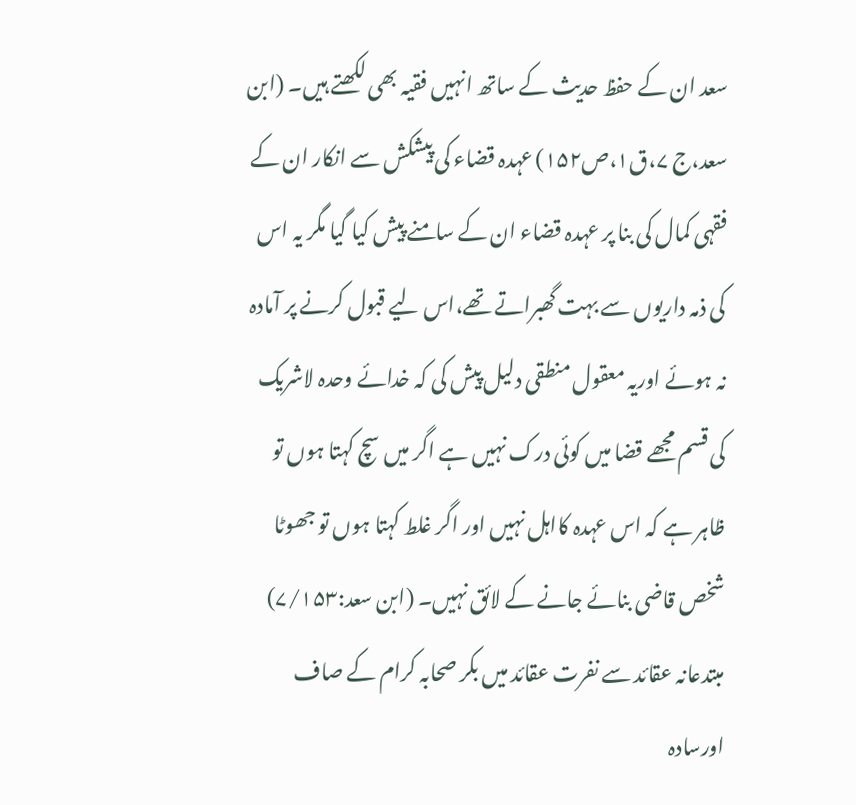سعد ان کے حفظ حدیث کے ساتھ انہیں فقیہ بھی لکھتے ہیں۔ (ابن سعد،ج ۷،ق۱،ص۱۵۲) عہدہ قضاء کی پیشکش سے انکار ان کے فقہی کمال کی بنا پر عہدہ قضاء ان کے سامنے پیش کیا گیا مگر یہ اس کی ذمہ داریوں سے بہت گھبراتے تھے،اس لیے قبول کرنے پر آمادہ نہ ہوئے اوریہ معقول منطقی دلیل پیش کی کہ خدائے وحدہ لاشریک کی قسم مجھے قضا میں کوئی درک نہیں ہے اگر میں سچ کہتا ہوں تو ظاہر ہے کہ اس عہدہ کااہل نہیں اور اگر غلط کہتا ہوں تو جھوٹا شخص قاضی بنائے جانے کے لائق نہیں۔ (ابن سعد:۷/۱۵۳) مبتدعانہ عقائد سے نفرت عقائد میں بکر صحابہ کرام کے صاف اورسادہ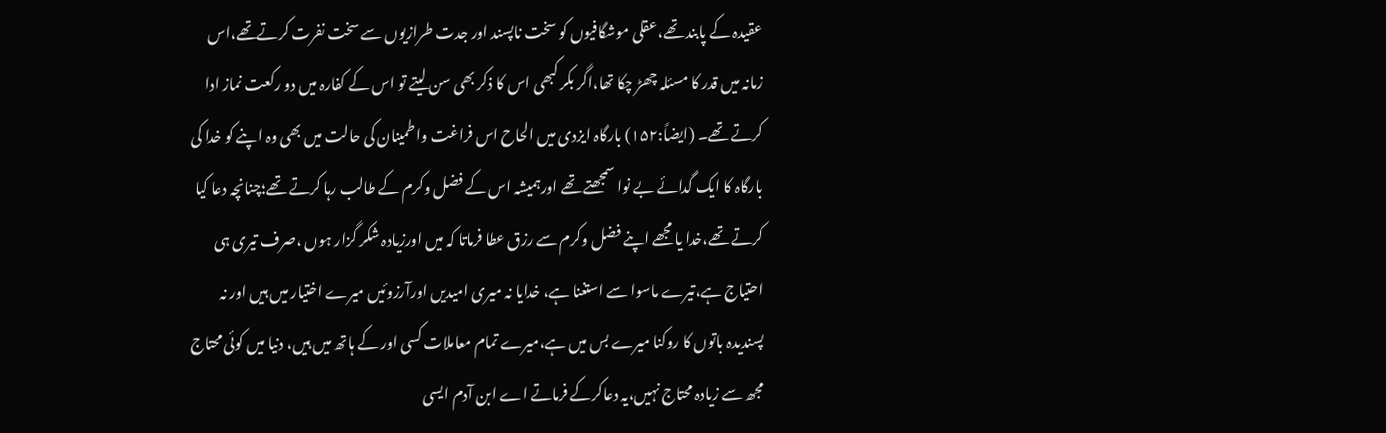عقیدہ کے پابند تھے،عقلی موشگافیوں کو سخت ناپسند اور جدت طرازیوں سے سخت نفرت کرتےتھے،اس زمانہ میں قدر کا مسئلہ چھڑ چکا تھا،اگر بکر کبھی اس کا ذکر بھی سن لیتے تو اس کے کفارہ میں دو رکعت نماز ادا کرتے تھے۔ (ایضاً:۱۵۲) بارگاہ ایزدی میں الحاح اس فراغت واطمینان کی حالت میں بھی وہ اپنے کو خدا کی بارگاہ کا ایک گدائے بے نوا سمجھتے تھے اورہمیشہ اس کے فضل وکرم کے طالب رہا کرتے تھے؛چنانچہ دعا کیا کرتے تھے،خدا یا مجھے اپنے فضل وکرم سے رزق عطا فرماتا کہ میں اورزیادہ شکر گزار ہوں ،صرف تیری ہی احتیاج ہے،تیرے ماسوا سے استغنا ہے، خدایا نہ میری امیدیں اورآرزوئیں میرے اختیار میں ہیں اور نہ پسندیدہ باتوں کا روکنا میرے بس میں ہے،میرے تمام معاملات کسی اور کے ہاتھ میں ہیں، دنیا میں کوئی محتاج مجھ سے زیادہ محتاج نہیں،یہ دعاکرکے فرماتے اے ابن آدم ایسی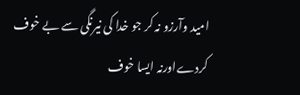امید وآرزو نہ کر جو خدا کی نیرنگی سے بے خوف کردےاورنہ ایسا خوف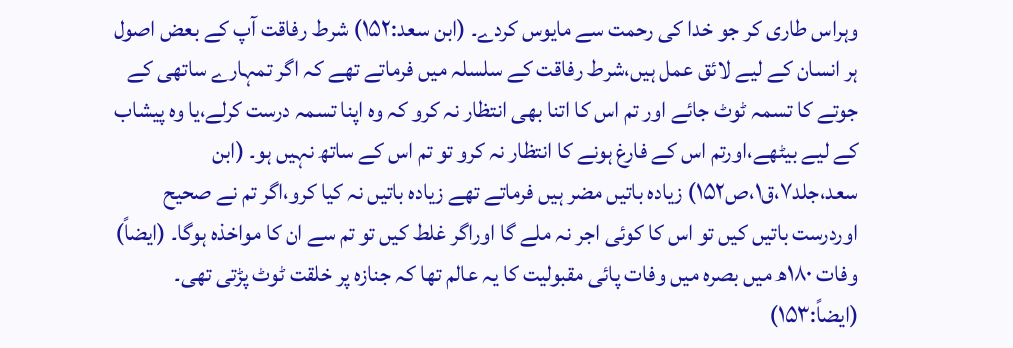وہراس طاری کر جو خدا کی رحمت سے مایوس کردے۔ (ابن سعد:۱۵۲) شرط رفاقت آپ کے بعض اصول ہر انسان کے لیے لائق عمل ہیں،شرط رفاقت کے سلسلہ میں فرماتے تھے کہ اگر تمہارے ساتھی کے جوتے کا تسمہ ٹوٹ جائے اور تم اس کا اتنا بھی انتظار نہ کرو کہ وہ اپنا تسمہ درست کرلے،یا وہ پیشاب کے لیے بیٹھے،اورتم اس کے فارغ ہونے کا انتظار نہ کرو تو تم اس کے ساتھ نہیں ہو۔ (ابن سعد،جلد۷،ق۱،ص۱۵۲) زیادہ باتیں مضر ہیں فرماتے تھے زیادہ باتیں نہ کیا کرو،اگر تم نے صحیح اوردرست باتیں کیں تو اس کا کوئی اجر نہ ملے گا اوراگر غلط کیں تو تم سے ان کا مواخذہ ہوگا۔ (ایضاً) وفات ۱۸۰ھ میں بصرہ میں وفات پائی مقبولیت کا یہ عالم تھا کہ جنازہ پر خلقت ٹوٹ پڑتی تھی۔ (ایضاً:۱۵۳)